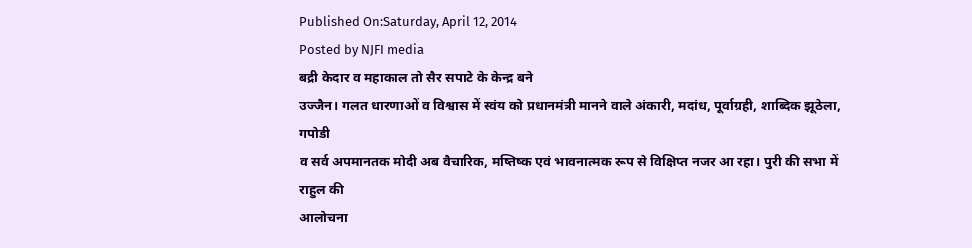Published On:Saturday, April 12, 2014
Posted by NJFI media
बद्री केदार व महाकाल तो सैर सपाटे के केन्द्र बने
उज्जैन। गलत धारणाओं व विश्वास में स्वंय को प्रधानमंत्री मानने वाले अंकारी, मदांध, पूर्वाग्रही, शाब्दिक झूठेला, गपोडी
व सर्व अपमानतक मोदी अब वैचारिक, मष्तिष्क एवं भावनात्मक रूप से विक्षिप्त नजर आ रहा। पुरी की सभा में राहुल की
आलोचना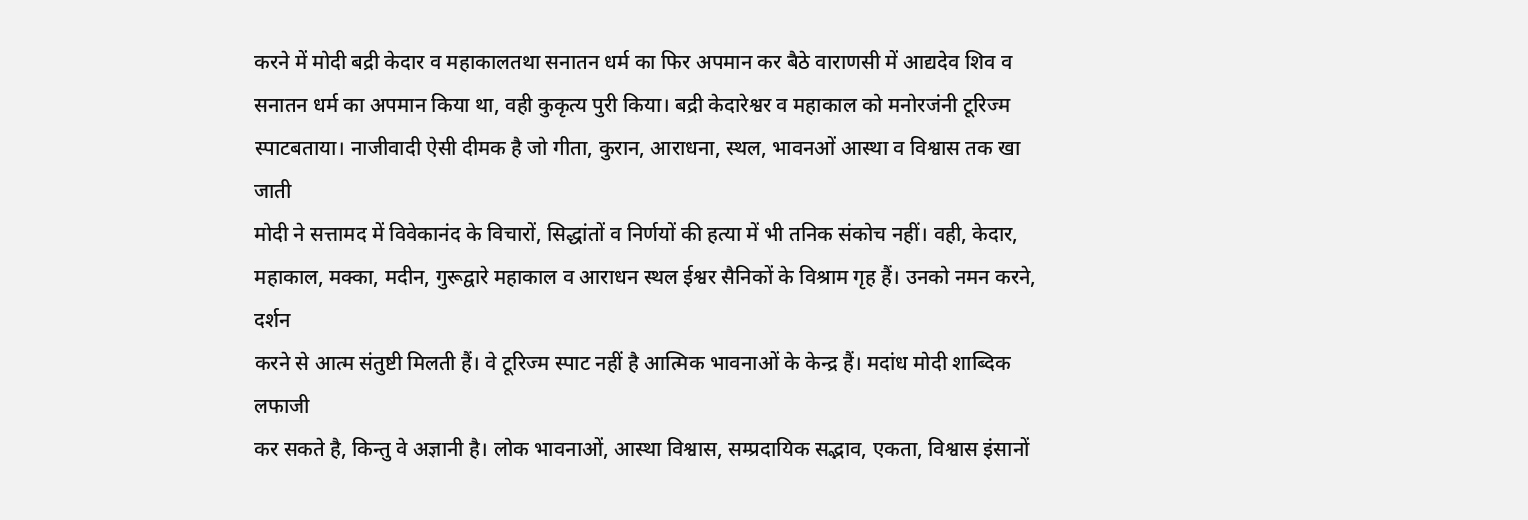करने में मोदी बद्री केदार व महाकालतथा सनातन धर्म का फिर अपमान कर बैठे वाराणसी में आद्यदेव शिव व
सनातन धर्म का अपमान किया था, वही कुकृत्य पुरी किया। बद्री केदारेश्वर व महाकाल को मनोरजंनी टूरिज्म
स्पाटबताया। नाजीवादी ऐसी दीमक है जो गीता, कुरान, आराधना, स्थल, भावनओं आस्था व विश्वास तक खा जाती
मोदी ने सत्तामद में विवेकानंद के विचारों, सिद्धांतों व निर्णयों की हत्या में भी तनिक संकोच नहीं। वही, केदार,
महाकाल, मक्का, मदीन, गुरूद्वारे महाकाल व आराधन स्थल ईश्वर सैनिकों के विश्राम गृह हैं। उनको नमन करने, दर्शन
करने से आत्म संतुष्टी मिलती हैं। वे टूरिज्म स्पाट नहीं है आत्मिक भावनाओं के केन्द्र हैं। मदांध मोदी शाब्दिक लफाजी
कर सकते है, किन्तु वे अज्ञानी है। लोक भावनाओं, आस्था विश्वास, सम्प्रदायिक सद्भाव, एकता, विश्वास इंसानों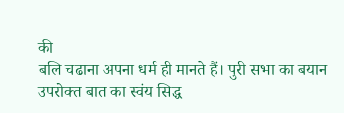की
बलि चढाना अपना धर्म ही मानते हैं। पुरी सभा का बयान उपरोक्त बात का स्वंय सिद्ध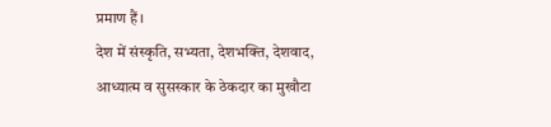प्रमाण हैं।
देश में संस्कृति, सभ्यता, देशभक्ति, देशवाद, आध्यात्म व सुसस्कार के ठेकदार का मुखौटा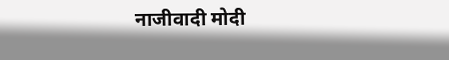नाजीवादी मोदी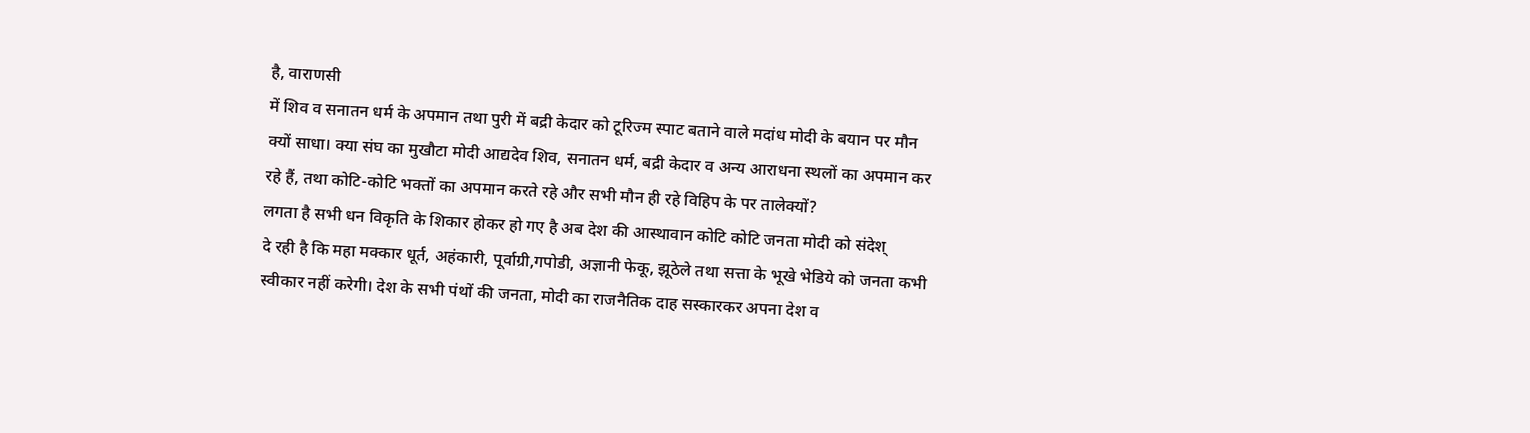है, वाराणसी
में शिव व सनातन धर्म के अपमान तथा पुरी में बद्री केदार को टूरिज्म स्पाट बताने वाले मदांध मोदी के बयान पर मौन
क्यों साधा। क्या संघ का मुखौटा मोदी आद्यदेव शिव, सनातन धर्म, बद्री केदार व अन्य आराधना स्थलों का अपमान कर
रहे हैं, तथा कोटि-कोटि भक्तों का अपमान करते रहे और सभी मौन ही रहे विहिप के पर तालेक्यों?
लगता है सभी धन विकृति के शिकार होकर हो गए है अब देश की आस्थावान कोटि कोटि जनता मोदी को संदेश्
दे रही है कि महा मक्कार धूर्त, अहंकारी, पूर्वाग्री,गपोडी, अज्ञानी फेकू, झूठेले तथा सत्ता के भूखे भेडिये को जनता कभी
स्वीकार नहीं करेगी। देश के सभी पंथों की जनता, मोदी का राजनैतिक दाह सस्कारकर अपना देश व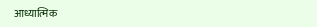आध्यात्मिक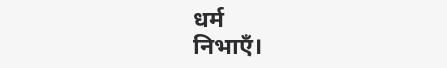धर्म
निभाऍं।